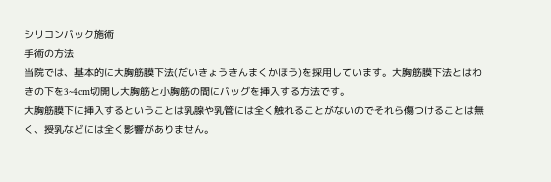シリコンバック施術
手術の方法
当院では、基本的に大胸筋膜下法(だいきょうきんまくかほう)を採用しています。大胸筋膜下法とはわきの下を3~4cm切開し大胸筋と小胸筋の間にバッグを挿入する方法です。
大胸筋膜下に挿入するということは乳腺や乳管には全く触れることがないのでそれら傷つけることは無く、授乳などには全く影響がありません。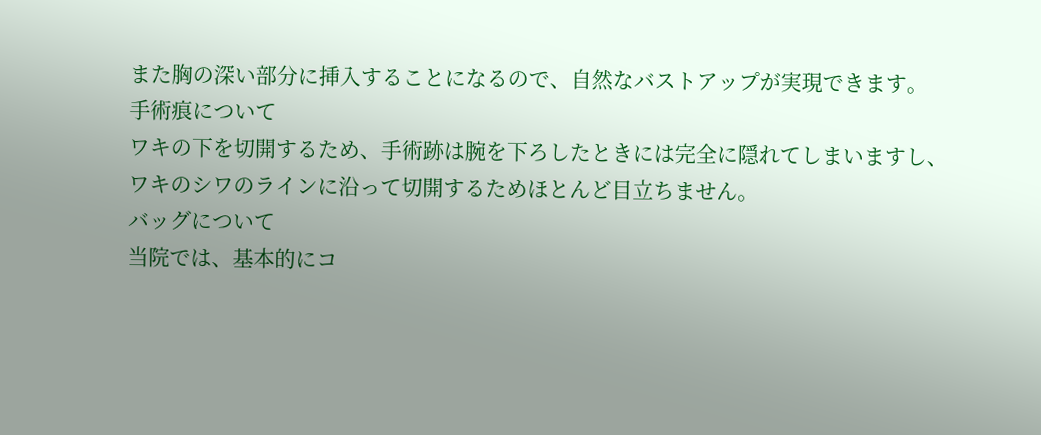また胸の深い部分に挿入することになるので、自然なバストアップが実現できます。
手術痕について
ワキの下を切開するため、手術跡は腕を下ろしたときには完全に隠れてしまいますし、ワキのシワのラインに沿って切開するためほとんど目立ちません。
バッグについて
当院では、基本的にコ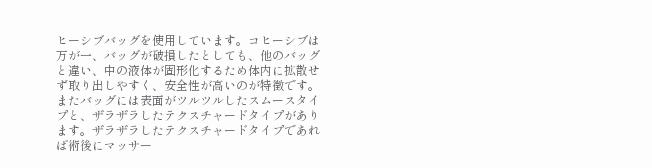ヒーシブバッグを使用しています。コヒーシブは万が一、バッグが破損したとしても、他のバッグと違い、中の液体が固形化するため体内に拡散せず取り出しやすく、安全性が高いのが特徴です。またバッグには表面がツルツルしたスムースタイプと、ザラザラしたテクスチャードタイプがあります。ザラザラしたテクスチャードタイプであれば術後にマッサー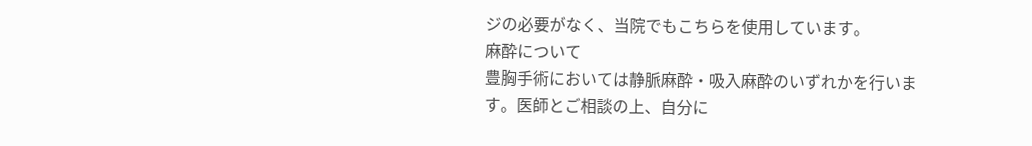ジの必要がなく、当院でもこちらを使用しています。
麻酔について
豊胸手術においては静脈麻酔・吸入麻酔のいずれかを行います。医師とご相談の上、自分に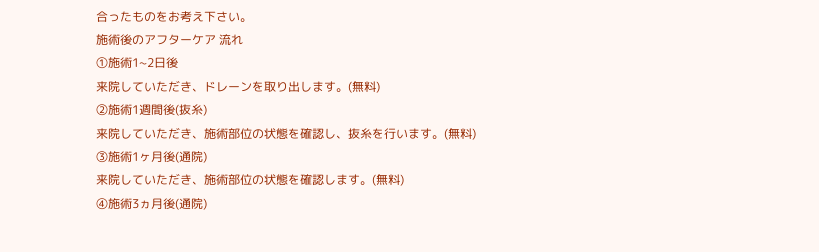合ったものをお考え下さい。
施術後のアフターケア 流れ
①施術1~2日後
来院していただき、ドレーンを取り出します。(無料)
②施術1週間後(抜糸)
来院していただき、施術部位の状態を確認し、抜糸を行います。(無料)
③施術1ヶ月後(通院)
来院していただき、施術部位の状態を確認します。(無料)
④施術3ヵ月後(通院)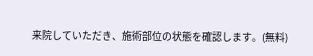来院していただき、施術部位の状態を確認します。(無料)